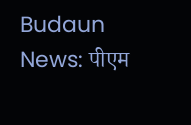Budaun News: पीएम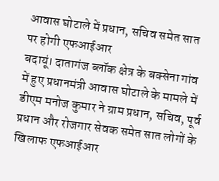आवास घोटाले में प्रधान, सचिव समेत सात पर होगी एफआईआर
बदायूं। दातागंज ब्लॉक क्षेत्र के बक्सेना गांव में हुए प्रधानमंत्री आवास घोटाले के मामले में डीएम मनोज कुमार ने ग्राम प्रधान, सचिव, पूर्व प्रधान और रोजगार सेवक समेत सात लोगों के खिलाफ एफआईआर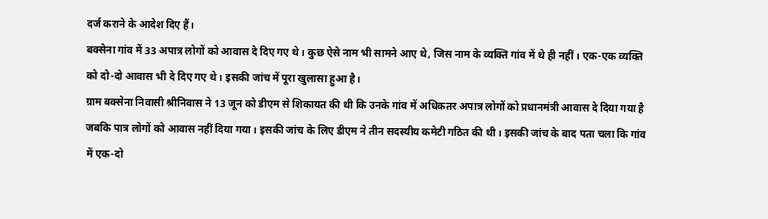दर्ज कराने के आदेश दिए हैं।
बक्सेना गांव में 33 अपात्र लोगों को आवास दे दिए गए थे। कुछ ऐसे नाम भी सामने आए थे, जिस नाम के व्यक्ति गांव में थे ही नहीं। एक-एक व्यक्ति को दो-दो आवास भी दे दिए गए थे। इसकी जांच में पूरा खुलासा हुआ है।
ग्राम बक्सेना निवासी श्रीनिवास ने 13 जून को डीएम से शिकायत की थी कि उनके गांव में अधिकतर अपात्र लोगों को प्रधानमंत्री आवास दे दिया गया है जबकि पात्र लोगों को आवास नहीं दिया गया। इसकी जांच के लिए डीएम ने तीन सदस्यीय कमेटी गठित की थी। इसकी जांच के बाद पता चला कि गांव में एक-दो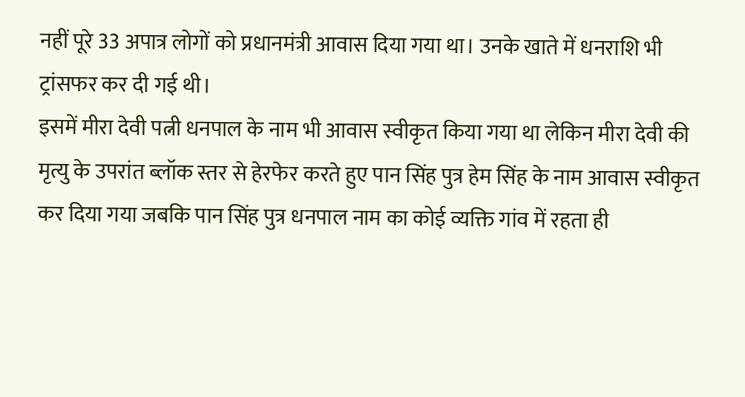नहीं पूरे 33 अपात्र लोगों को प्रधानमंत्री आवास दिया गया था। उनके खाते में धनराशि भी ट्रांसफर कर दी गई थी।
इसमें मीरा देवी पत्नी धनपाल के नाम भी आवास स्वीकृत किया गया था लेकिन मीरा देवी की मृत्यु के उपरांत ब्लॉक स्तर से हेरफेर करते हुए पान सिंह पुत्र हेम सिंह के नाम आवास स्वीकृत कर दिया गया जबकि पान सिंह पुत्र धनपाल नाम का कोई व्यक्ति गांव में रहता ही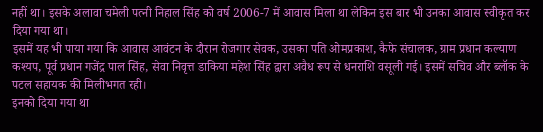नहीं था। इसके अलावा चमेली पत्नी निहाल सिंह को वर्ष 2006-7 में आवास मिला था लेकिन इस बार भी उनका आवास स्वीकृत कर दिया गया था।
इसमें यह भी पाया गया कि आवास आवंटन के दौरान रोजगार सेवक, उसका पति ओमप्रकाश, कैफे संचालक, ग्राम प्रधान कल्याण कश्यप, पूर्व प्रधान गजेंद्र पाल सिंह, सेवा निवृत्त डाकिया महेश सिंह द्वारा अवैध रूप से धनराशि वसूली गई। इसमें सचिव और ब्लॉक के पटल सहायक की मिलीभगत रही।
इनको दिया गया था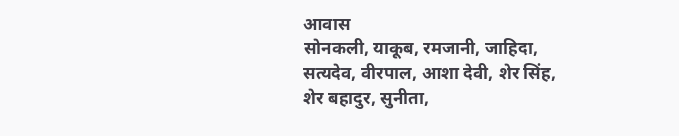आवास
सोनकली, याकूब, रमजानी, जाहिदा, सत्यदेव, वीरपाल, आशा देवी, शेर सिंह, शेर बहादुर, सुनीता,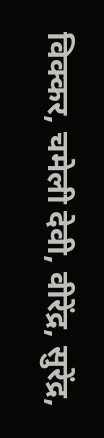विक्कर, चमेली देवी, वीरेंद्र, सुरेंद्र,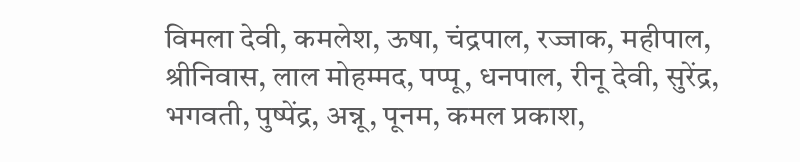विमला देवी, कमलेश, ऊषा, चंद्रपाल, रज्जाक, महीपाल, श्रीनिवास, लाल मोहम्मद, पप्पू, धनपाल, रीनू देवी, सुरेंद्र, भगवती, पुष्पेंद्र, अन्नू, पूनम, कमल प्रकाश,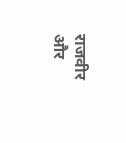राजवीर और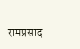रामप्रसाद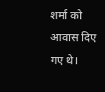शर्मा को आवास दिए गए थे।